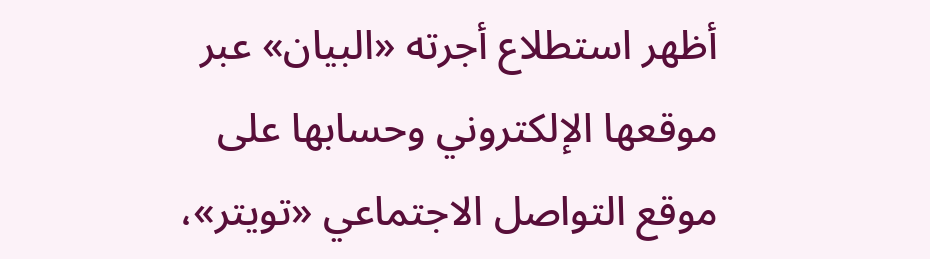أظهر استطلاع أجرته «البيان» عبر موقعها الإلكتروني وحسابها على موقع التواصل الاجتماعي «تويتر»،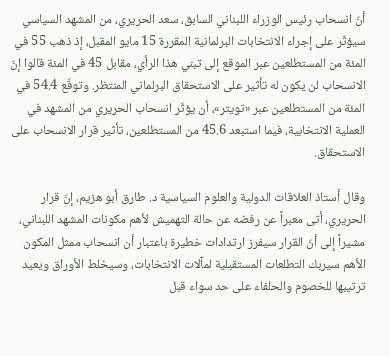أنّ انسحاب رئيس الوزراء اللبناني السابق، سعد الحريري، من المشهد السياسي سيؤثّر على إجراء الانتخابات البرلمانية المقررة 15 مايو المقبل، إذ ذهب 55 في المئة من المستطلعين عبر الموقع إلى تبني هذا الرأي، مقابل 45 في المئة قالوا إنّ الانسحاب لن يكون له تأثير على الاستحقاق البرلماني المنتظر. وتوقّع 54.4 في المئة من المستطلعين عبر «تويتر»، أن يؤثّر انسحاب الحريري من المشهد في العملية الانتخابية، فيما استبعد 45.6 من المستطلعين، تأثير قرار الانسحاب على الاستحقاق.

وقال أستاذ العلاقات الدولية والعلوم السياسية د. طارق أبو هزيم، إنّ قرار الحريري، أتى معبراً عن رفضه عن حالة التهميش لأهم مكونات المشهد اللبناني، مشيراً إلى أنّ القرار سيفرز ارتدادات خطيرة باعتبار أن انسحاب ممثل المكون الأهم سيربك التطلعات المستقبلية لمآلات الانتخابات، وسيخلط الأوراق ويعيد ترتيبها للخصوم والحلفاء على حد سواء قبل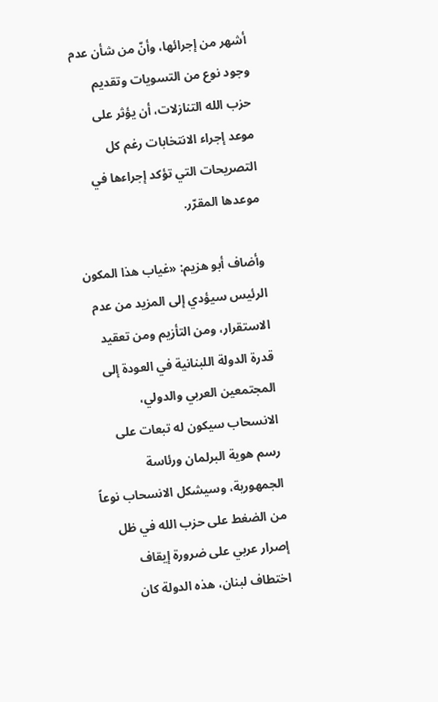أشهر من إجرائها، وأنّ من شأن عدم وجود نوع من التسويات وتقديم حزب الله التنازلات، أن يؤثر على موعد إجراء الانتخابات رغم كل التصريحات التي تؤكد إجراءها في موعدها المقرّر.

وأضاف أبو هزيم: «غياب هذا المكون الرئيس سيؤدي إلى المزيد من عدم الاستقرار، ومن التأزيم ومن تعقيد قدرة الدولة اللبنانية في العودة إلى المجتمعين العربي والدولي، الانسحاب سيكون له تبعات على رسم هوية البرلمان ورئاسة الجمهورية، وسيشكل الانسحاب نوعاً من الضغط على حزب الله في ظل إصرار عربي على ضرورة إيقاف اختطاف لبنان، هذه الدولة كان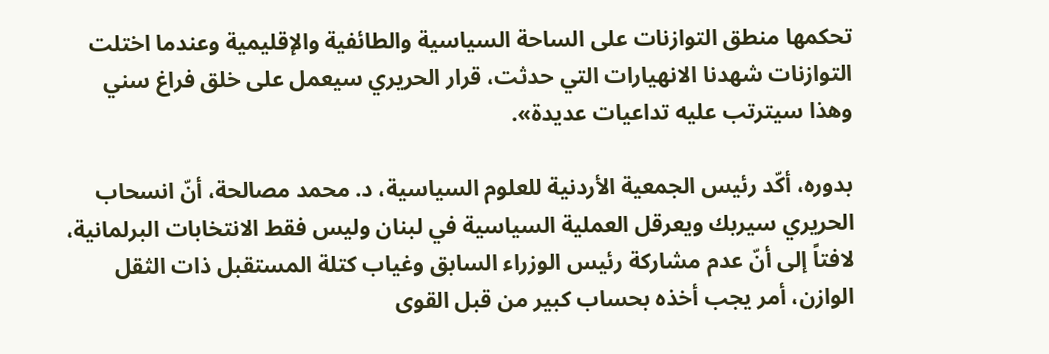تحكمها منطق التوازنات على الساحة السياسية والطائفية والإقليمية وعندما اختلت التوازنات شهدنا الانهيارات التي حدثت، قرار الحريري سيعمل على خلق فراغ سني وهذا سيترتب عليه تداعيات عديدة».

بدوره، أكّد رئيس الجمعية الأردنية للعلوم السياسية، د. محمد مصالحة، أنّ انسحاب الحريري سيربك ويعرقل العملية السياسية في لبنان وليس فقط الانتخابات البرلمانية، لافتاً إلى أنّ عدم مشاركة رئيس الوزراء السابق وغياب كتلة المستقبل ذات الثقل الوازن، أمر يجب أخذه بحساب كبير من قبل القوى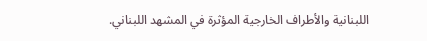اللبنانية والأطراف الخارجية المؤثرة في المشهد اللبناني.